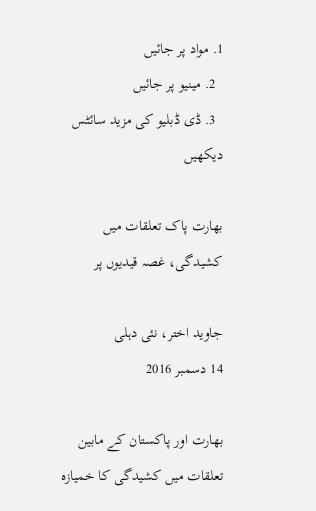1. مواد پر جائیں
  2. مینیو پر جائیں
  3. ڈی ڈبلیو کی مزید سائٹس دیکھیں

بھارت پاک تعلقات میں کشیدگی، غصہ قیدیوں پر

جاوید اختر، نئی دہلی
14 دسمبر 2016

بھارت اور پاکستان کے مابین تعلقات میں کشیدگی کا خمیازہ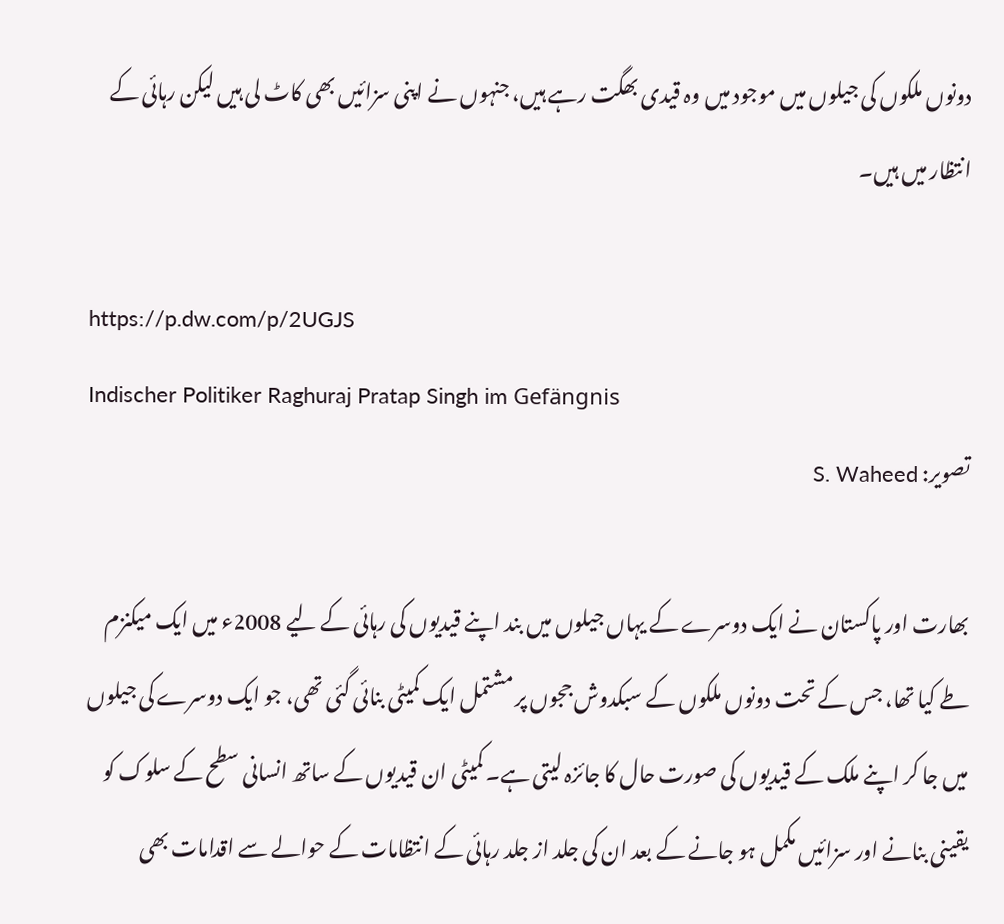دونوں ملکوں کی جیلوں میں موجود میں وہ قیدی بھگت رہے ہیں، جنہوں نے اپنی سزائیں بھی کاٹ لی ہیں لیکن رہائی کے انتظار میں ہیں۔

https://p.dw.com/p/2UGJS
Indischer Politiker Raghuraj Pratap Singh im Gefängnis
تصویر: S. Waheed

بھارت اور پاکستان نے ایک دوسرے کے یہاں جیلوں میں بند اپنے قیدیوں کی رہائی کے لیے 2008ء میں ایک میکنزم طے کیا تھا، جس کے تحت دونوں ملکوں کے سبکدوش ججوں پر مشتمل ایک کمیٹی بنائی گئی تھی، جو ایک دوسرے کی جیلوں میں جا کر اپنے ملک کے قیدیوں کی صورت حال کا جائزہ لیتی ہے۔ کمیٹی ان قیدیوں کے ساتھ انسانی سطح کے سلوک کو یقینی بنانے اور سزائیں مکمل ہو جانے کے بعد ان کی جلد از جلد رہائی کے انتظامات کے حوالے سے اقدامات بھی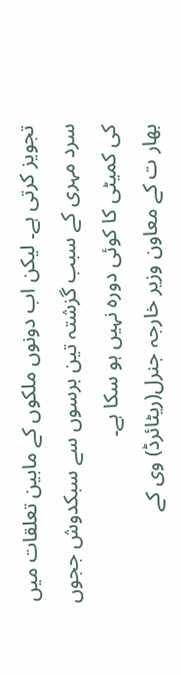تجویز کرتی ہے۔ لیکن اب دونوں ملکوں کے مابین تعلقات میں سرد مہری کے سبب گزشتہ تین برسوں سے سبکدوش ججوں کی کمیٹی کا کوئی دورہ نہیں ہو سکا ہے۔
بھار ت کے معاون وزیر خارجہ جنرل(ریٹائرڈ) وی کے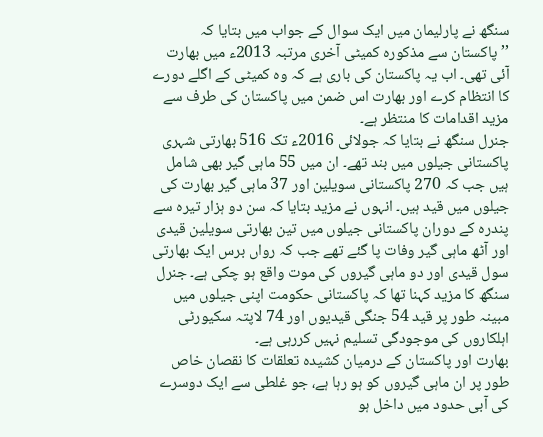سنگھ نے پارلیمان میں ایک سوال کے جواب میں بتایا کہ ’’پاکستان سے مذکورہ کمیٹی آخری مرتبہ 2013ء میں بھارت آئی تھی۔ اب یہ پاکستان کی باری ہے کہ وہ کمیٹی کے اگلے دورے کا انتظام کرے اور بھارت اس ضمن میں پاکستان کی طرف سے مزید اقدامات کا منتظر ہے۔
جنرل سنگھ نے بتایا کہ جولائی 2016ء تک 516 بھارتی شہری پاکستانی جیلوں میں بند تھے۔ ان میں 55 ماہی گیر بھی شامل ہیں جب کہ 270 پاکستانی سویلین اور 37 ماہی گیر بھارت کی جیلوں میں قید ہیں۔ انہوں نے مزید بتایا کہ سن دو ہزار تیرہ سے پندرہ کے دوران پاکستانی جیلوں میں تین بھارتی سویلین قیدی اور آٹھ ماہی گیر وفات پا گئے تھے جب کہ رواں برس ایک بھارتی سول قیدی اور دو ماہی گیروں کی موت واقع ہو چکی ہے۔ جنرل سنگھ کا مزید کہنا تھا کہ پاکستانی حکومت اپنی جیلوں میں مبینہ طور پر قید 54 جنگی قیدیوں اور 74 لاپتہ سکیورٹی اہلکاروں کی موجودگی تسلیم نہیں کررہی ہے۔
بھارت اور پاکستان کے درمیان کشیدہ تعلقات کا نقصان خاص طور پر ان ماہی گیروں کو ہو رہا ہے، جو غلطی سے ایک دوسرے کی آبی حدود میں داخل ہو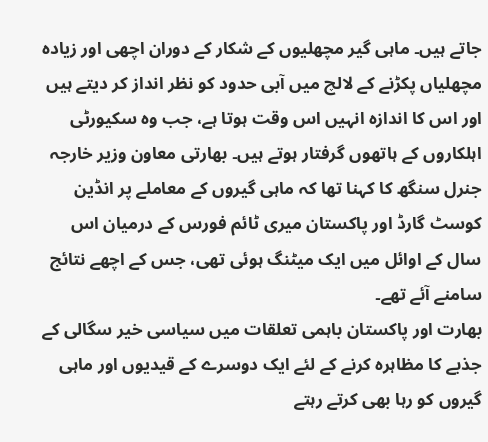جاتے ہیں۔ ماہی گیر مچھلیوں کے شکار کے دوران اچھی اور زیادہ مچھلیاں پکڑنے کے لالچ میں آبی حدود کو نظر انداز کر دیتے ہیں اور اس کا اندازہ انہیں اس وقت ہوتا ہے، جب وہ سکیورٹی اہلکاروں کے ہاتھوں گرفتار ہوتے ہیں۔ بھارتی معاون وزیر خارجہ جنرل سنگھ کا کہنا تھا کہ ماہی گیروں کے معاملے پر انڈین کوسٹ گارڈ اور پاکستان میری ٹائم فورس کے درمیان اس سال کے اوائل میں ایک میٹنگ ہوئی تھی، جس کے اچھے نتائج سامنے آئے تھے۔
بھارت اور پاکستان باہمی تعلقات میں سیاسی خیر سگالی کے جذبے کا مظاہرہ کرنے کے لئے ایک دوسرے کے قیدیوں اور ماہی گیروں کو رہا بھی کرتے رہتے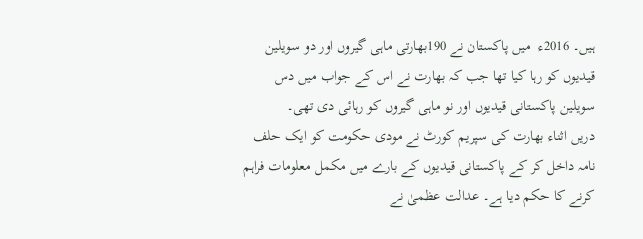ہیں۔ 2016ء  میں پاکستان نے 190بھارتی ماہی گیروں اور دو سویلین قیدیوں کو رہا کیا تھا جب کہ بھارت نے اس کے جواب میں دس سویلین پاکستانی قیدیوں اور نو ماہی گیروں کو رہائی دی تھی۔
دریں اثناء بھارت کی سپریم کورٹ نے مودی حکومت کو ایک حلف نامہ داخل کر کے پاکستانی قیدیوں کے بارے میں مکمل معلومات فراہم کرنے کا حکم دیا ہے۔ عدالت عظمیٰ نے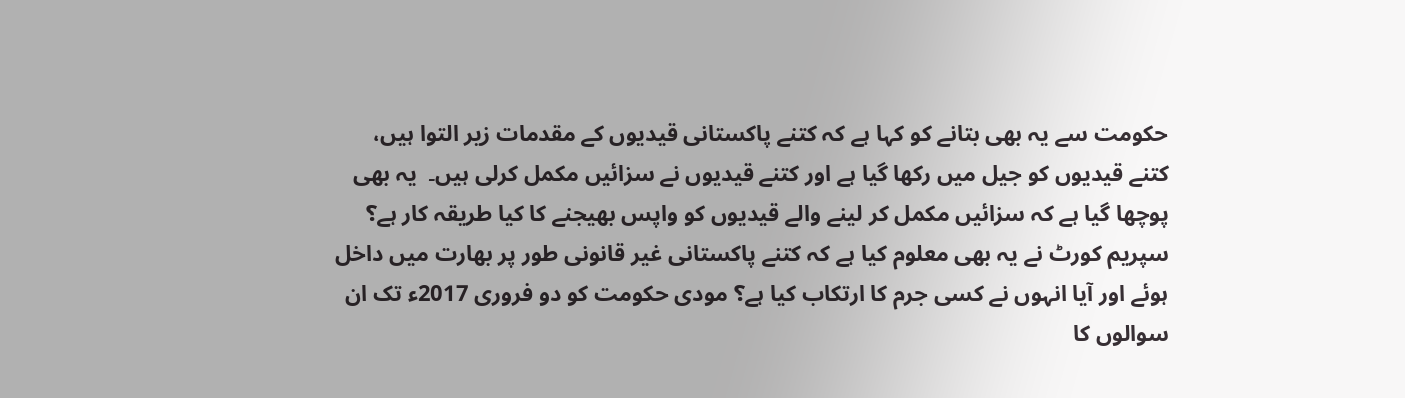حکومت سے یہ بھی بتانے کو کہا ہے کہ کتنے پاکستانی قیدیوں کے مقدمات زیر التوا ہیں، کتنے قیدیوں کو جیل میں رکھا گیا ہے اور کتنے قیدیوں نے سزائیں مکمل کرلی ہیں۔  یہ بھی پوچھا گیا ہے کہ سزائیں مکمل کر لینے والے قیدیوں کو واپس بھیجنے کا کیا طریقہ کار ہے؟ سپریم کورٹ نے یہ بھی معلوم کیا ہے کہ کتنے پاکستانی غیر قانونی طور پر بھارت میں داخل ہوئے اور آیا انہوں نے کسی جرم کا ارتکاب کیا ہے؟ مودی حکومت کو دو فروری 2017ء تک ان سوالوں کا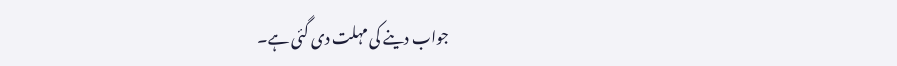جواب دینے کی مہلت دی گئی ہے۔